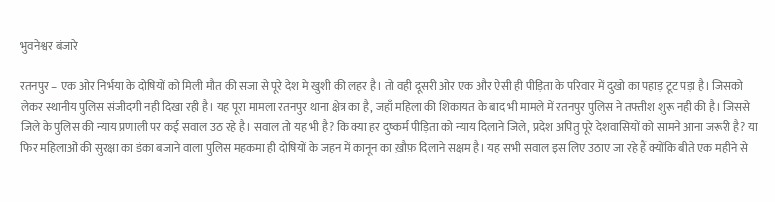भुवनेश्वर बंजारे

रतनपुर – एक ओर निर्भया के दोषियों को मिली मौत की सजा से पूरे देश मे खुशी की लहर है। तो वही दूसरी ओर एक और ऐसी ही पीड़िता के परिवार में दुखो का पहाड़ टूट पड़ा है। जिसको लेकर स्थानीय पुलिस संजीदगी नही दिखा रही है। यह पूरा मामला रतनपुर थाना क्षेत्र का है, जहाँ महिला की शिकायत के बाद भी मामले में रतनपुर पुलिस ने तफ्तीश शुरू नही की है। जिससे जिले के पुलिस की न्याय प्रणाली पर कई सवाल उठ रहे है। सवाल तो यह भी है? कि क्या हर दुष्कर्म पीड़िता को न्याय दिलाने जिले, प्रदेश अपितु पूरे देशवासियों को सामने आना जरूरी है? या फिर महिलाओं की सुरक्षा का डंका बजाने वाला पुलिस महकमा ही दोषियों के जहन में कानून का ख़ौफ़ दिलाने सक्षम है। यह सभी सवाल इस लिए उठाए जा रहे हैं क्योंकि बीते एक महीने से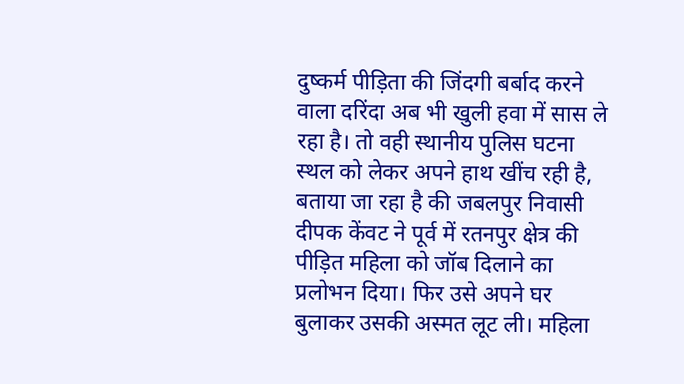दुष्कर्म पीड़िता की जिंदगी बर्बाद करने वाला दरिंदा अब भी खुली हवा में सास ले रहा है। तो वही स्थानीय पुलिस घटना स्थल को लेकर अपने हाथ खींच रही है, बताया जा रहा है की जबलपुर निवासी दीपक केंवट ने पूर्व में रतनपुर क्षेत्र की पीड़ित महिला को जॉब दिलाने का प्रलोभन दिया। फिर उसे अपने घर बुलाकर उसकी अस्मत लूट ली। महिला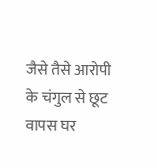जैसे तैसे आरोपी के चंगुल से छूट वापस घर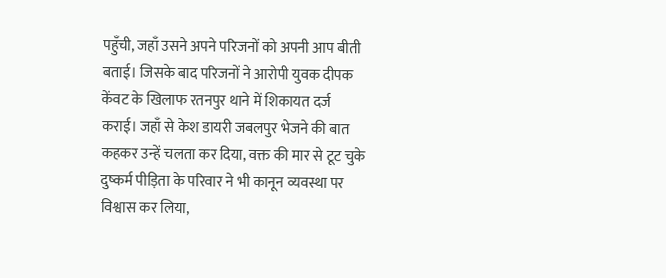पहुँची, जहाँ उसने अपने परिजनों को अपनी आप बीती बताई। जिसके बाद परिजनों ने आरोपी युवक दीपक केंवट के खिलाफ रतनपुर थाने में शिकायत दर्ज कराई। जहाँ से केश डायरी जबलपुर भेजने की बात कहकर उन्हें चलता कर दिया, वक्त की मार से टूट चुके दुष्कर्म पीड़िता के परिवार ने भी कानून व्यवस्था पर विश्वास कर लिया,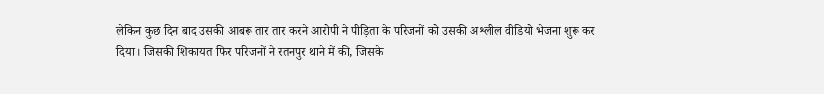लेकिन कुछ दिन बाद उसकी आबरू तार तार करने आरोपी ने पीड़िता के परिजनों को उसकी अश्लील वीडियो भेजना शुरू कर दिया। जिसकी शिकायत फिर परिजनों ने रतनपुर थाने में की, जिसके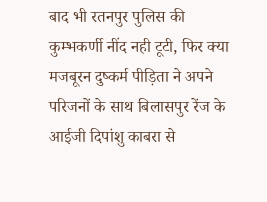बाद भी रतनपुर पुलिस की कुम्भकर्णी नींद नही टूटी, फिर क्या मजबूरन दुष्कर्म पीड़िता ने अपने परिजनों के साथ बिलासपुर रेंज के आईजी दिपांशु काबरा से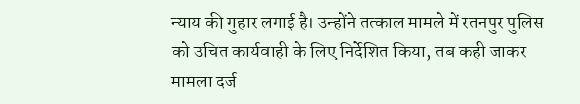न्याय की गुहार लगाई है। उन्होंने तत्काल मामले में रतनपुर पुलिस को उचित कार्यवाही के लिए निर्देशित किया, तब कही जाकर मामला दर्ज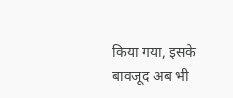किया गया, इसके बावजूद अब भी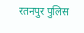रतनपुर पुलिस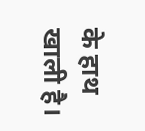के हाथ खाली है।